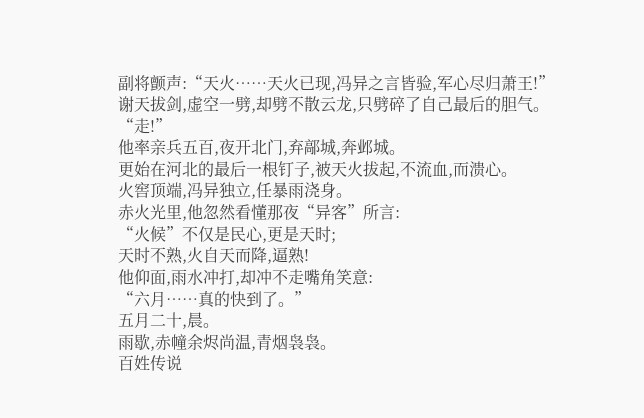副将颤声:“天火……天火已现,冯异之言皆验,军心尽归萧王!”
谢天拔剑,虚空一劈,却劈不散云龙,只劈碎了自己最后的胆气。
“走!”
他率亲兵五百,夜开北门,弃鄗城,奔邺城。
更始在河北的最后一根钉子,被天火拔起,不流血,而溃心。
火窖顶端,冯异独立,任暴雨浇身。
赤火光里,他忽然看懂那夜“异客”所言:
“火候”不仅是民心,更是天时;
天时不熟,火自天而降,逼熟!
他仰面,雨水冲打,却冲不走嘴角笑意:
“六月……真的快到了。”
五月二十,晨。
雨歇,赤幢余烬尚温,青烟袅袅。
百姓传说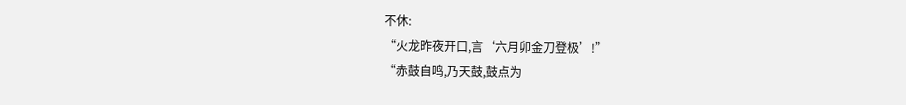不休:
“火龙昨夜开口,言‘六月卯金刀登极’!”
“赤鼓自鸣,乃天鼓,鼓点为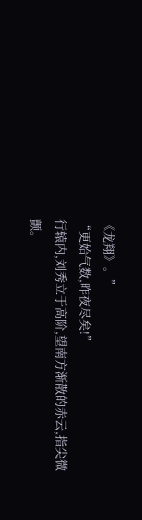《龙翔》。”
“更始气数,昨夜尽矣!”
行辕内,刘秀立于高阶,望南方渐散的赤云,指尖微颤。